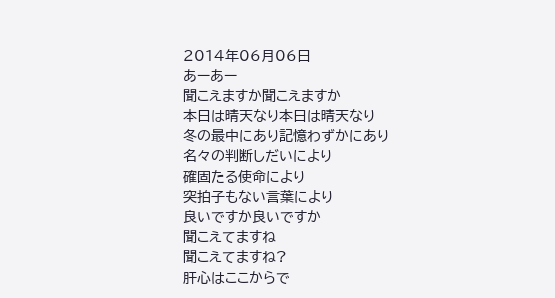2014年06月06日
あーあー
聞こえますか聞こえますか
本日は晴天なり本日は晴天なり
冬の最中にあり記憶わずかにあり
名々の判断しだいにより
確固たる使命により
突拍子もない言葉により
良いですか良いですか
聞こえてますね
聞こえてますね?
肝心はここからで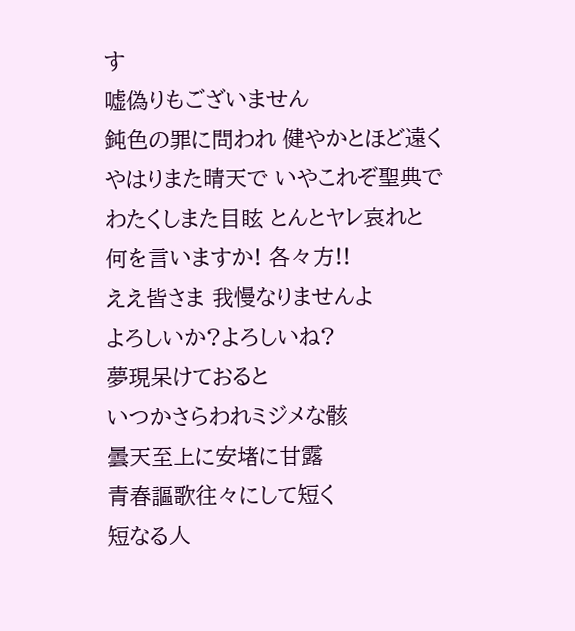す
嘘偽りもございません
鈍色の罪に問われ 健やかとほど遠く
やはりまた晴天で いやこれぞ聖典で
わたくしまた目眩 とんとヤレ哀れと
何を言いますか! 各々方!!
ええ皆さま 我慢なりませんよ
よろしいか?よろしいね?
夢現呆けておると
いつかさらわれミジメな骸
曇天至上に安堵に甘露
青春謳歌往々にして短く
短なる人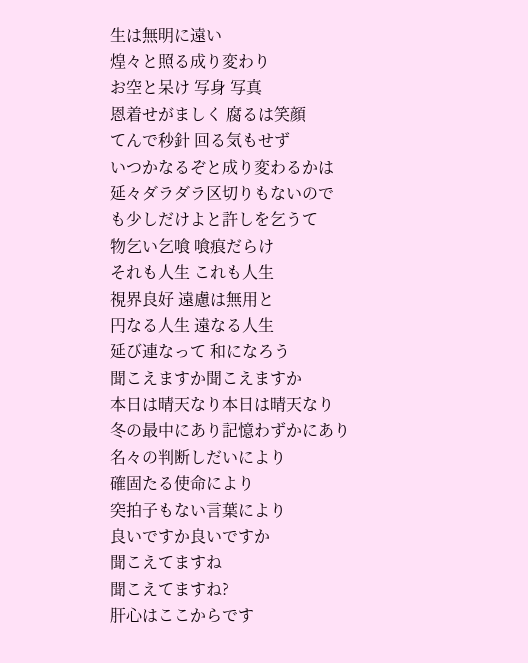生は無明に遠い
煌々と照る成り変わり
お空と呆け 写身 写真
恩着せがましく 腐るは笑顔
てんで秒針 回る気もせず
いつかなるぞと成り変わるかは
延々ダラダラ区切りもないので
も少しだけよと許しを乞うて
物乞い乞喰 喰痕だらけ
それも人生 これも人生
視界良好 遠慮は無用と
円なる人生 遠なる人生
延び連なって 和になろう
聞こえますか聞こえますか
本日は晴天なり本日は晴天なり
冬の最中にあり記憶わずかにあり
名々の判断しだいにより
確固たる使命により
突拍子もない言葉により
良いですか良いですか
聞こえてますね
聞こえてますね?
肝心はここからです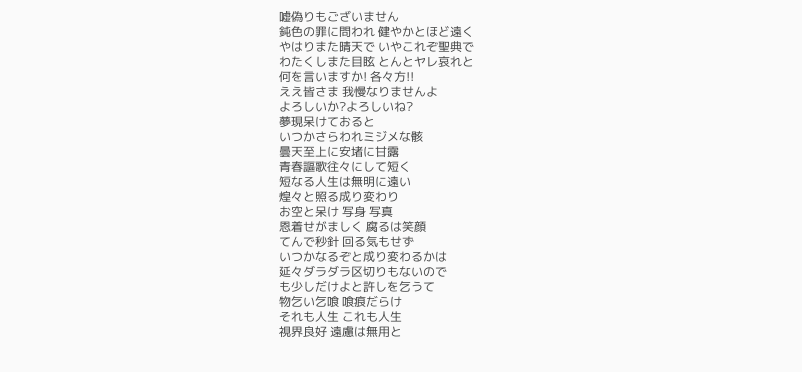嘘偽りもございません
鈍色の罪に問われ 健やかとほど遠く
やはりまた晴天で いやこれぞ聖典で
わたくしまた目眩 とんとヤレ哀れと
何を言いますか! 各々方!!
ええ皆さま 我慢なりませんよ
よろしいか?よろしいね?
夢現呆けておると
いつかさらわれミジメな骸
曇天至上に安堵に甘露
青春謳歌往々にして短く
短なる人生は無明に遠い
煌々と照る成り変わり
お空と呆け 写身 写真
恩着せがましく 腐るは笑顔
てんで秒針 回る気もせず
いつかなるぞと成り変わるかは
延々ダラダラ区切りもないので
も少しだけよと許しを乞うて
物乞い乞喰 喰痕だらけ
それも人生 これも人生
視界良好 遠慮は無用と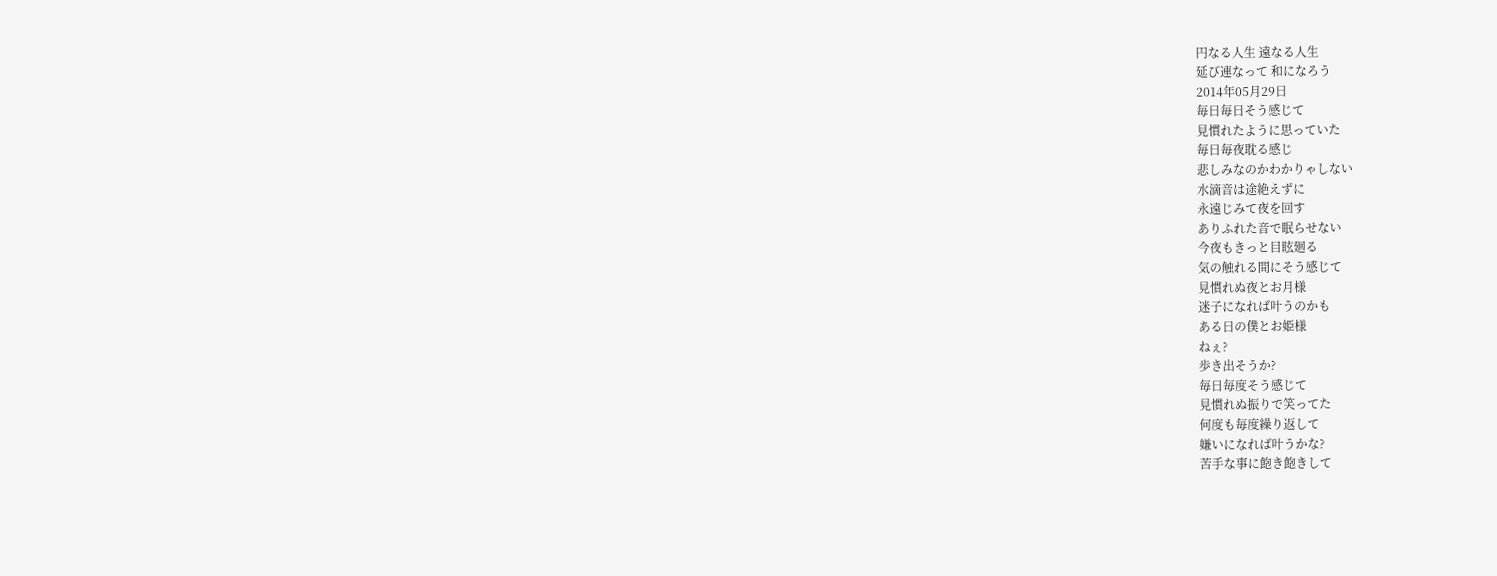円なる人生 遠なる人生
延び連なって 和になろう
2014年05月29日
毎日毎日そう感じて
見慣れたように思っていた
毎日毎夜耽る感じ
悲しみなのかわかりゃしない
水滴音は途絶えずに
永遠じみて夜を回す
ありふれた音で眠らせない
今夜もきっと目眩廻る
気の触れる間にそう感じて
見慣れぬ夜とお月様
迷子になれば叶うのかも
ある日の僕とお姫様
ねぇ?
歩き出そうか?
毎日毎度そう感じて
見慣れぬ振りで笑ってた
何度も毎度繰り返して
嫌いになれば叶うかな?
苦手な事に飽き飽きして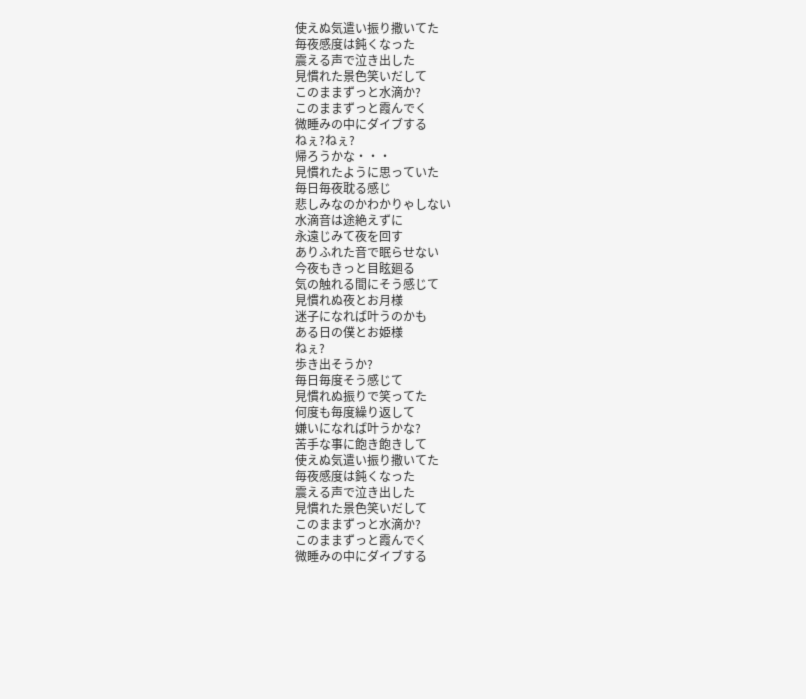使えぬ気遣い振り撒いてた
毎夜感度は鈍くなった
震える声で泣き出した
見慣れた景色笑いだして
このままずっと水滴か?
このままずっと霞んでく
微睡みの中にダイブする
ねぇ?ねぇ?
帰ろうかな・・・
見慣れたように思っていた
毎日毎夜耽る感じ
悲しみなのかわかりゃしない
水滴音は途絶えずに
永遠じみて夜を回す
ありふれた音で眠らせない
今夜もきっと目眩廻る
気の触れる間にそう感じて
見慣れぬ夜とお月様
迷子になれば叶うのかも
ある日の僕とお姫様
ねぇ?
歩き出そうか?
毎日毎度そう感じて
見慣れぬ振りで笑ってた
何度も毎度繰り返して
嫌いになれば叶うかな?
苦手な事に飽き飽きして
使えぬ気遣い振り撒いてた
毎夜感度は鈍くなった
震える声で泣き出した
見慣れた景色笑いだして
このままずっと水滴か?
このままずっと霞んでく
微睡みの中にダイブする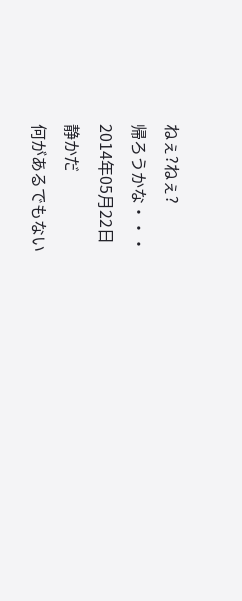ねぇ?ねぇ?
帰ろうかな・・・
2014年05月22日
静かだ
何があるでもない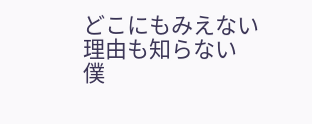どこにもみえない
理由も知らない
僕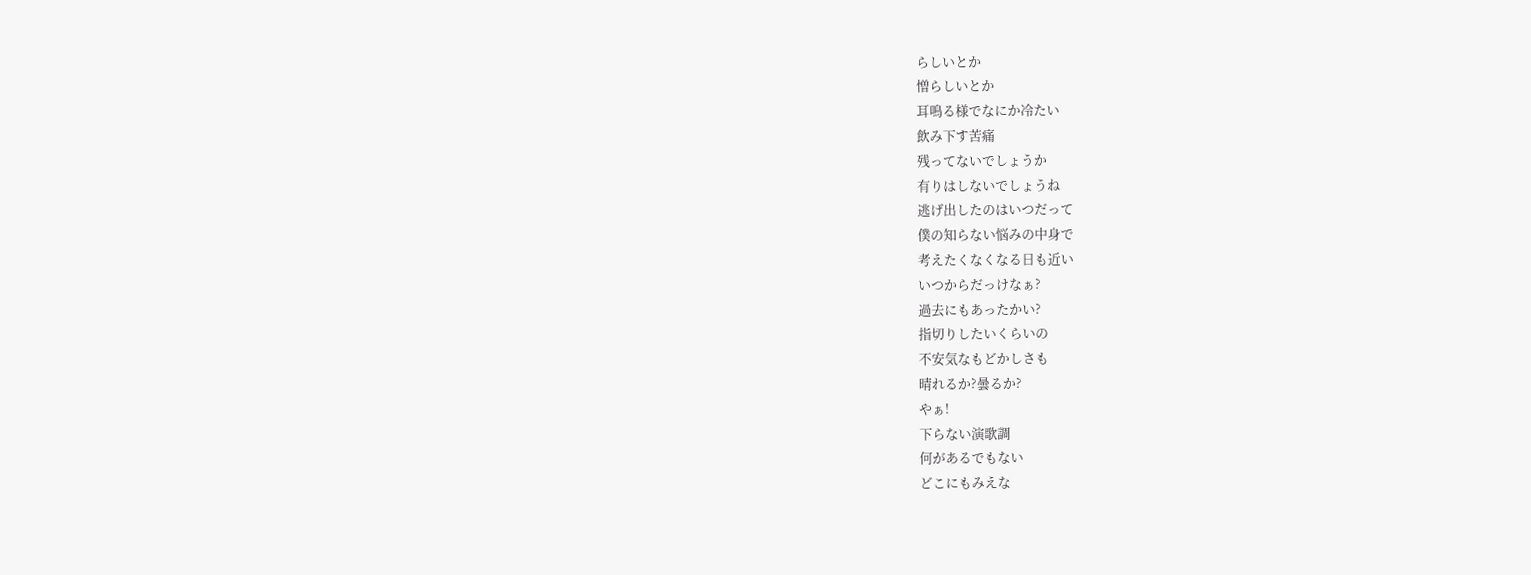らしいとか
憎らしいとか
耳鳴る様でなにか冷たい
飲み下す苦痛
残ってないでしょうか
有りはしないでしょうね
逃げ出したのはいつだって
僕の知らない悩みの中身で
考えたくなくなる日も近い
いつからだっけなぁ?
過去にもあったかい?
指切りしたいくらいの
不安気なもどかしさも
晴れるか?曇るか?
やぁ!
下らない演歌調
何があるでもない
どこにもみえな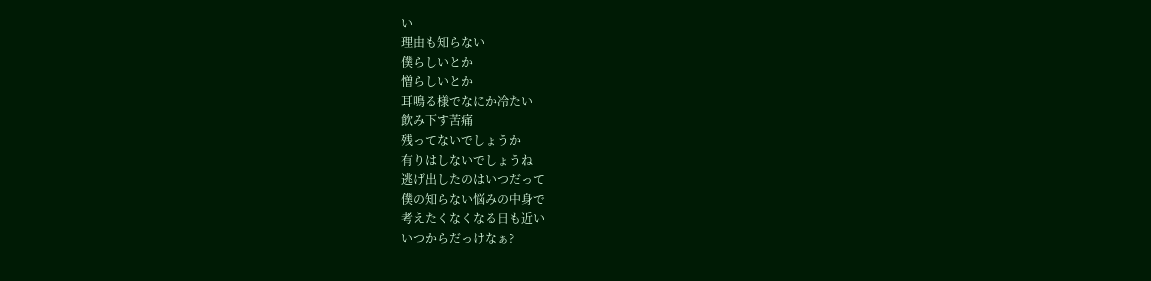い
理由も知らない
僕らしいとか
憎らしいとか
耳鳴る様でなにか冷たい
飲み下す苦痛
残ってないでしょうか
有りはしないでしょうね
逃げ出したのはいつだって
僕の知らない悩みの中身で
考えたくなくなる日も近い
いつからだっけなぁ?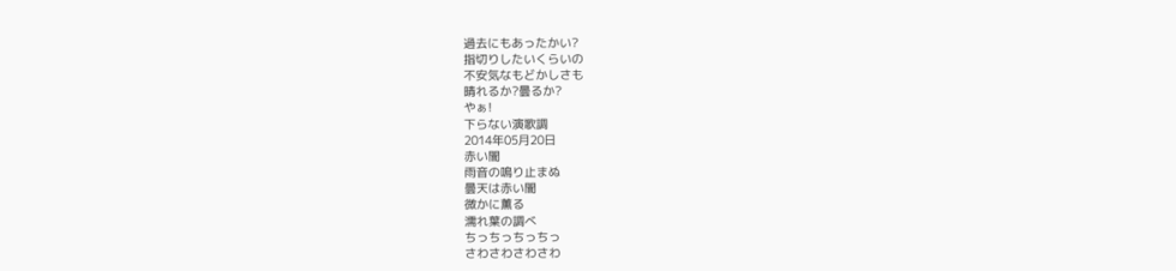過去にもあったかい?
指切りしたいくらいの
不安気なもどかしさも
晴れるか?曇るか?
やぁ!
下らない演歌調
2014年05月20日
赤い闇
雨音の鳴り止まぬ
曇天は赤い闇
微かに薫る
濡れ葉の調べ
ちっちっちっちっ
さわさわさわさわ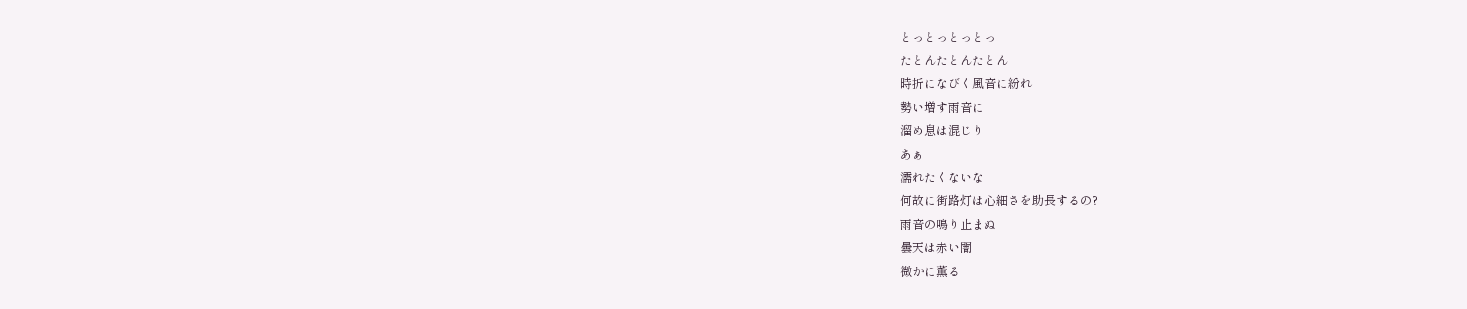とっとっとっとっ
たとんたとんたとん
時折になびく風音に紛れ
勢い増す雨音に
溜め息は混じり
あぁ
濡れたくないな
何故に街路灯は心細さを助長するの?
雨音の鳴り止まぬ
曇天は赤い闇
微かに薫る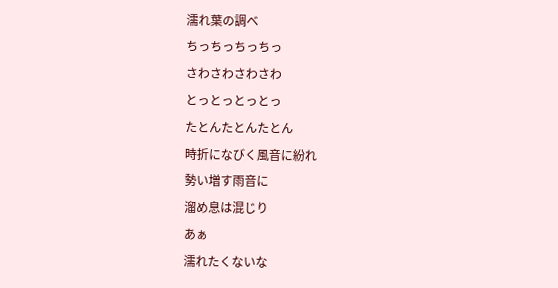濡れ葉の調べ
ちっちっちっちっ
さわさわさわさわ
とっとっとっとっ
たとんたとんたとん
時折になびく風音に紛れ
勢い増す雨音に
溜め息は混じり
あぁ
濡れたくないな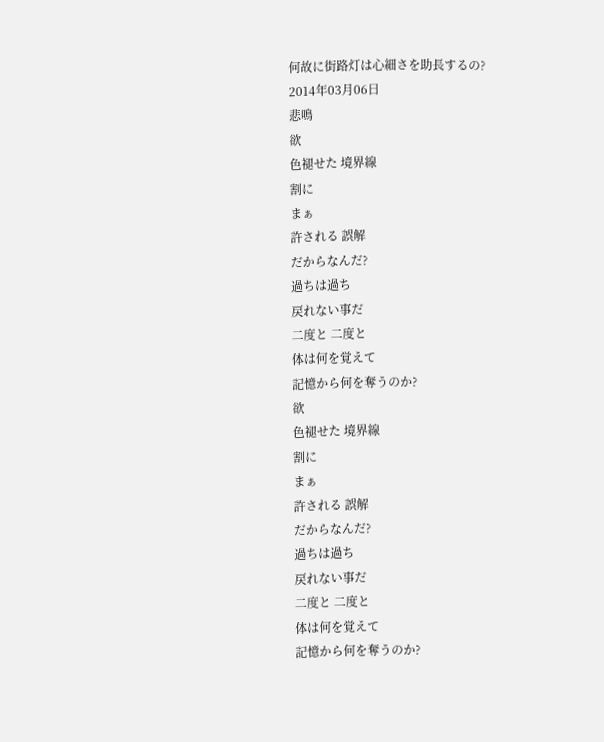何故に街路灯は心細さを助長するの?
2014年03月06日
悲鳴
欲
色褪せた 境界線
割に
まぁ
許される 誤解
だからなんだ?
過ちは過ち
戻れない事だ
二度と 二度と
体は何を覚えて
記憶から何を奪うのか?
欲
色褪せた 境界線
割に
まぁ
許される 誤解
だからなんだ?
過ちは過ち
戻れない事だ
二度と 二度と
体は何を覚えて
記憶から何を奪うのか?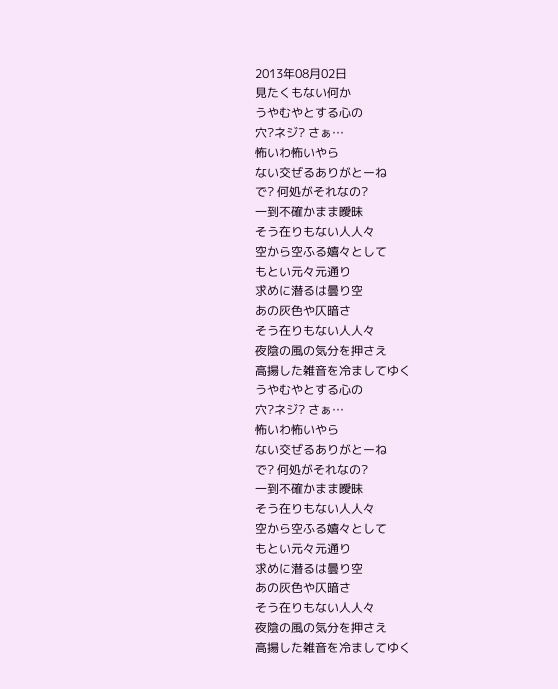2013年08月02日
見たくもない何か
うやむやとする心の
穴?ネジ? さぁ…
怖いわ怖いやら
ない交ぜるありがとーね
で? 何処がそれなの?
一到不確かまま曖昧
そう在りもない人人々
空から空ふる嬉々として
もとい元々元通り
求めに潜るは曇り空
あの灰色や仄暗さ
そう在りもない人人々
夜陰の風の気分を押さえ
高揚した雑音を冷ましてゆく
うやむやとする心の
穴?ネジ? さぁ…
怖いわ怖いやら
ない交ぜるありがとーね
で? 何処がそれなの?
一到不確かまま曖昧
そう在りもない人人々
空から空ふる嬉々として
もとい元々元通り
求めに潜るは曇り空
あの灰色や仄暗さ
そう在りもない人人々
夜陰の風の気分を押さえ
高揚した雑音を冷ましてゆく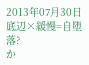2013年07月30日
底辺×緩慢=自堕落?
か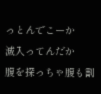っとんでこーか
滅入ってんだか
腹を探っちゃ腹も割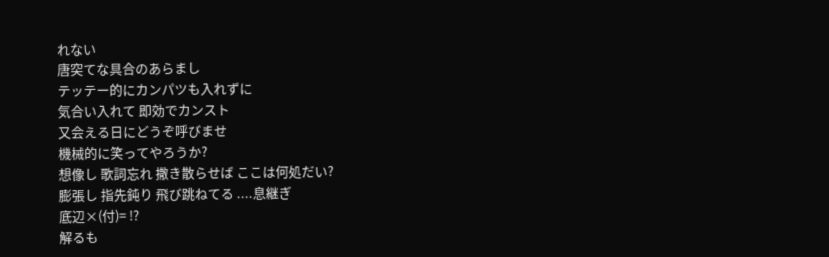れない
唐突てな具合のあらまし
テッテー的にカンパツも入れずに
気合い入れて 即効でカンスト
又会える日にどうぞ呼びませ
機械的に笑ってやろうか?
想像し 歌詞忘れ 撒き散らせば ここは何処だい?
膨張し 指先鈍り 飛び跳ねてる ....息継ぎ
底辺×(付)= !?
解るも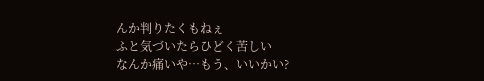んか判りたくもねぇ
ふと気づいたらひどく苦しい
なんか痛いや…もう、いいかい?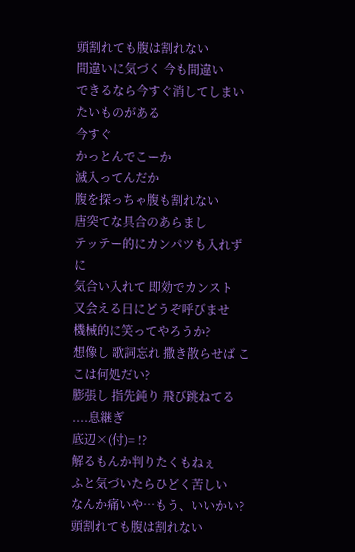頭割れても腹は割れない
間違いに気づく 今も間違い
できるなら今すぐ消してしまいたいものがある
今すぐ
かっとんでこーか
滅入ってんだか
腹を探っちゃ腹も割れない
唐突てな具合のあらまし
テッテー的にカンパツも入れずに
気合い入れて 即効でカンスト
又会える日にどうぞ呼びませ
機械的に笑ってやろうか?
想像し 歌詞忘れ 撒き散らせば ここは何処だい?
膨張し 指先鈍り 飛び跳ねてる ....息継ぎ
底辺×(付)= !?
解るもんか判りたくもねぇ
ふと気づいたらひどく苦しい
なんか痛いや…もう、いいかい?
頭割れても腹は割れない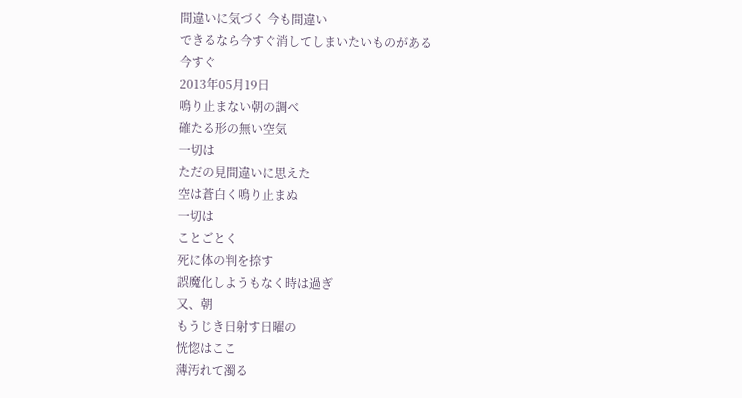間違いに気づく 今も間違い
できるなら今すぐ消してしまいたいものがある
今すぐ
2013年05月19日
鳴り止まない朝の調べ
確たる形の無い空気
一切は
ただの見間違いに思えた
空は蒼白く鳴り止まぬ
一切は
ことごとく
死に体の判を捺す
誤魔化しようもなく時は過ぎ
又、朝
もうじき日射す日曜の
恍惚はここ
薄汚れて濁る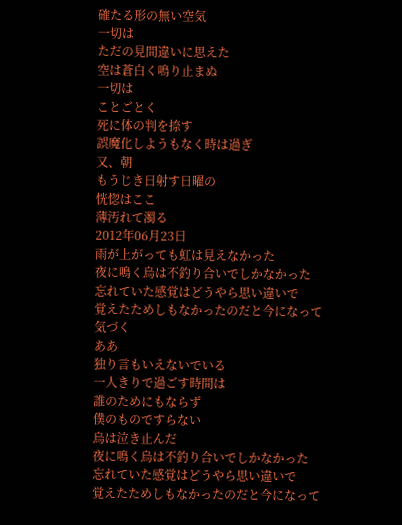確たる形の無い空気
一切は
ただの見間違いに思えた
空は蒼白く鳴り止まぬ
一切は
ことごとく
死に体の判を捺す
誤魔化しようもなく時は過ぎ
又、朝
もうじき日射す日曜の
恍惚はここ
薄汚れて濁る
2012年06月23日
雨が上がっても虹は見えなかった
夜に鳴く烏は不釣り合いでしかなかった
忘れていた感覚はどうやら思い違いで
覚えたためしもなかったのだと今になって気づく
ああ
独り言もいえないでいる
一人きりで過ごす時間は
誰のためにもならず
僕のものですらない
烏は泣き止んだ
夜に鳴く烏は不釣り合いでしかなかった
忘れていた感覚はどうやら思い違いで
覚えたためしもなかったのだと今になって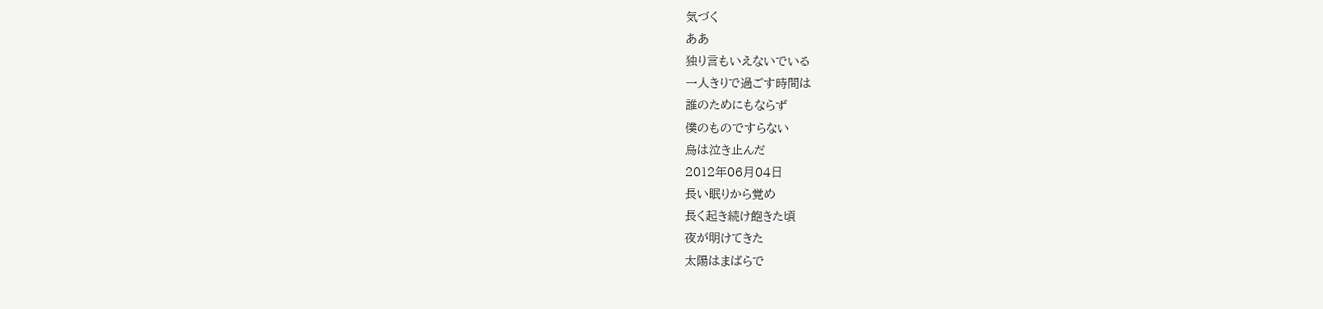気づく
ああ
独り言もいえないでいる
一人きりで過ごす時間は
誰のためにもならず
僕のものですらない
烏は泣き止んだ
2012年06月04日
長い眠りから覚め
長く起き続け飽きた頃
夜が明けてきた
太陽はまばらで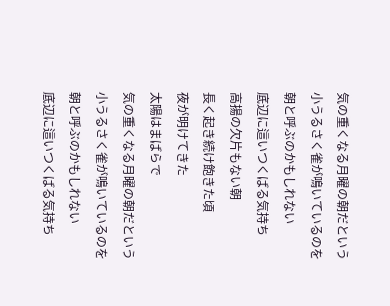気の重くなる月曜の朝だという
小うるさく雀が鳴いているのを
朝と呼ぶのかもしれない
底辺に這いつくばる気持ち
高揚の欠片もない朝
長く起き続け飽きた頃
夜が明けてきた
太陽はまばらで
気の重くなる月曜の朝だという
小うるさく雀が鳴いているのを
朝と呼ぶのかもしれない
底辺に這いつくばる気持ち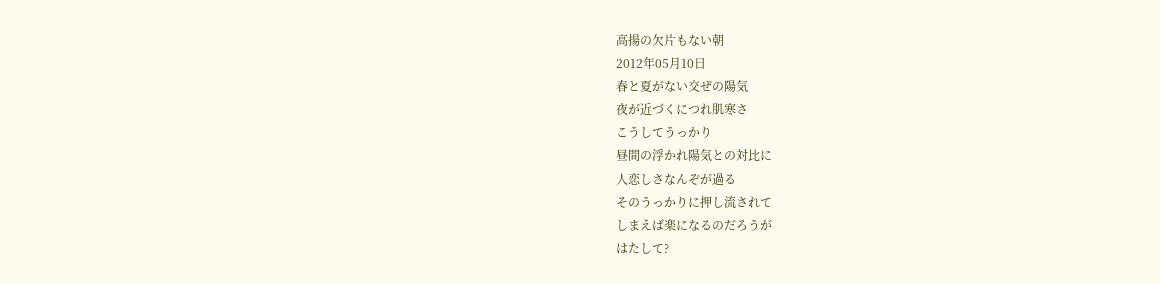高揚の欠片もない朝
2012年05月10日
春と夏がない交ぜの陽気
夜が近づくにつれ肌寒さ
こうしてうっかり
昼間の浮かれ陽気との対比に
人恋しさなんぞが過る
そのうっかりに押し流されて
しまえば楽になるのだろうが
はたして?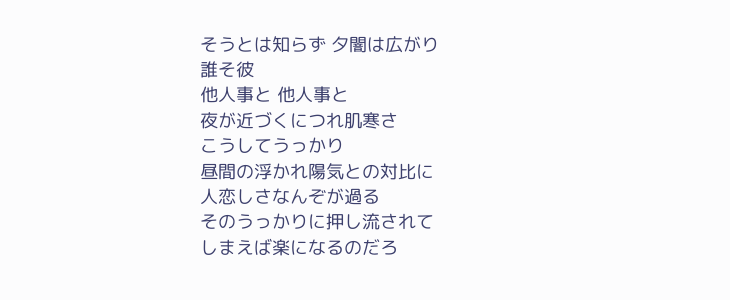そうとは知らず 夕闇は広がり
誰そ彼
他人事と 他人事と
夜が近づくにつれ肌寒さ
こうしてうっかり
昼間の浮かれ陽気との対比に
人恋しさなんぞが過る
そのうっかりに押し流されて
しまえば楽になるのだろ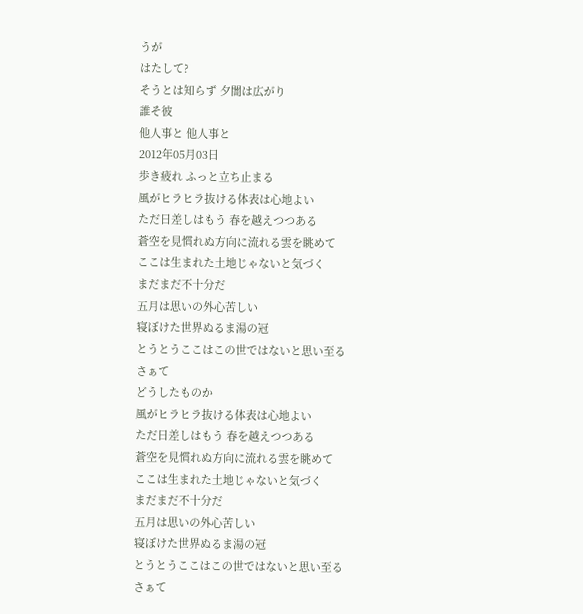うが
はたして?
そうとは知らず 夕闇は広がり
誰そ彼
他人事と 他人事と
2012年05月03日
歩き疲れ ふっと立ち止まる
風がヒラヒラ抜ける体表は心地よい
ただ日差しはもう 春を越えつつある
蒼空を見慣れぬ方向に流れる雲を眺めて
ここは生まれた土地じゃないと気づく
まだまだ不十分だ
五月は思いの外心苦しい
寝ぼけた世界ぬるま湯の冠
とうとうここはこの世ではないと思い至る
さぁて
どうしたものか
風がヒラヒラ抜ける体表は心地よい
ただ日差しはもう 春を越えつつある
蒼空を見慣れぬ方向に流れる雲を眺めて
ここは生まれた土地じゃないと気づく
まだまだ不十分だ
五月は思いの外心苦しい
寝ぼけた世界ぬるま湯の冠
とうとうここはこの世ではないと思い至る
さぁて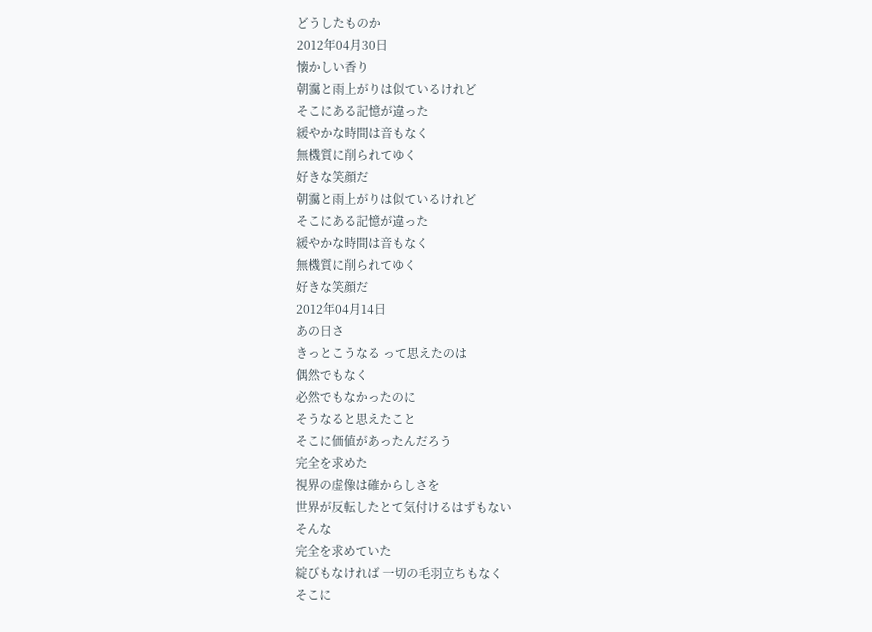どうしたものか
2012年04月30日
懐かしい香り
朝靄と雨上がりは似ているけれど
そこにある記憶が違った
緩やかな時間は音もなく
無機質に削られてゆく
好きな笑顔だ
朝靄と雨上がりは似ているけれど
そこにある記憶が違った
緩やかな時間は音もなく
無機質に削られてゆく
好きな笑顔だ
2012年04月14日
あの日さ
きっとこうなる って思えたのは
偶然でもなく
必然でもなかったのに
そうなると思えたこと
そこに価値があったんだろう
完全を求めた
視界の虚像は確からしさを
世界が反転したとて気付けるはずもない
そんな
完全を求めていた
綻びもなければ 一切の毛羽立ちもなく
そこに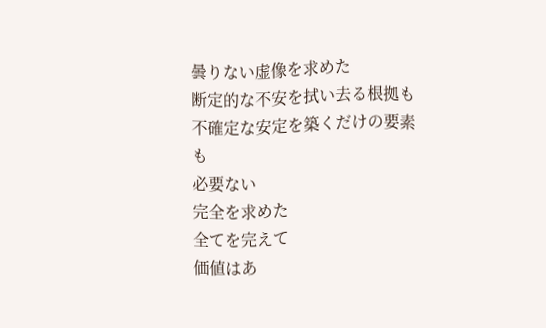曇りない虚像を求めた
断定的な不安を拭い去る根拠も
不確定な安定を築くだけの要素も
必要ない
完全を求めた
全てを完えて
価値はあ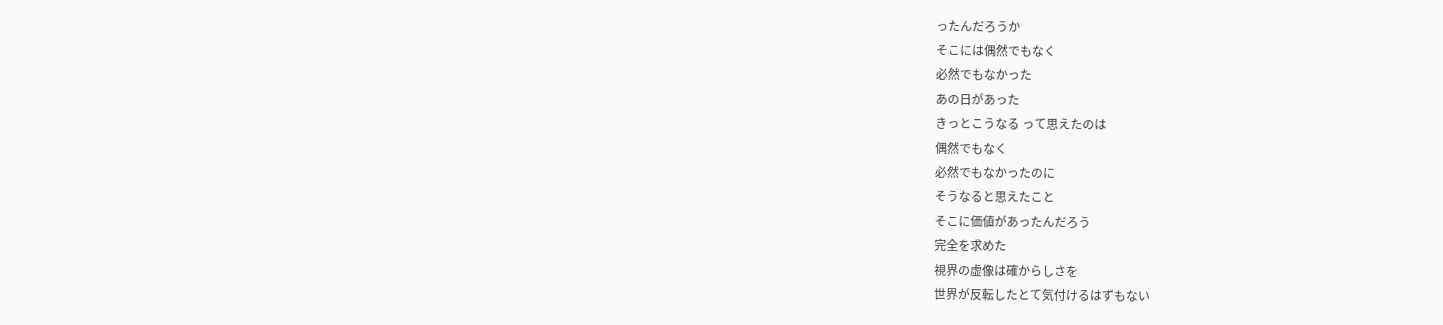ったんだろうか
そこには偶然でもなく
必然でもなかった
あの日があった
きっとこうなる って思えたのは
偶然でもなく
必然でもなかったのに
そうなると思えたこと
そこに価値があったんだろう
完全を求めた
視界の虚像は確からしさを
世界が反転したとて気付けるはずもない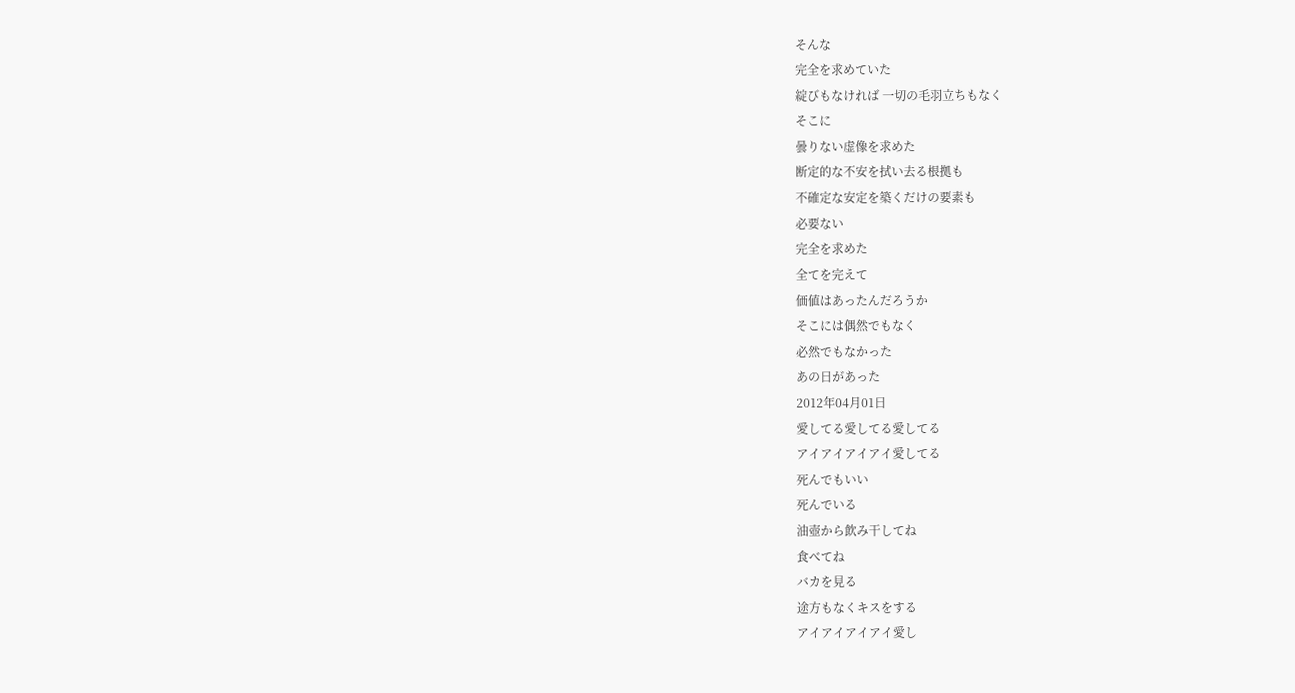そんな
完全を求めていた
綻びもなければ 一切の毛羽立ちもなく
そこに
曇りない虚像を求めた
断定的な不安を拭い去る根拠も
不確定な安定を築くだけの要素も
必要ない
完全を求めた
全てを完えて
価値はあったんだろうか
そこには偶然でもなく
必然でもなかった
あの日があった
2012年04月01日
愛してる愛してる愛してる
アイアイアイアイ愛してる
死んでもいい
死んでいる
油壺から飲み干してね
食べてね
バカを見る
途方もなくキスをする
アイアイアイアイ愛し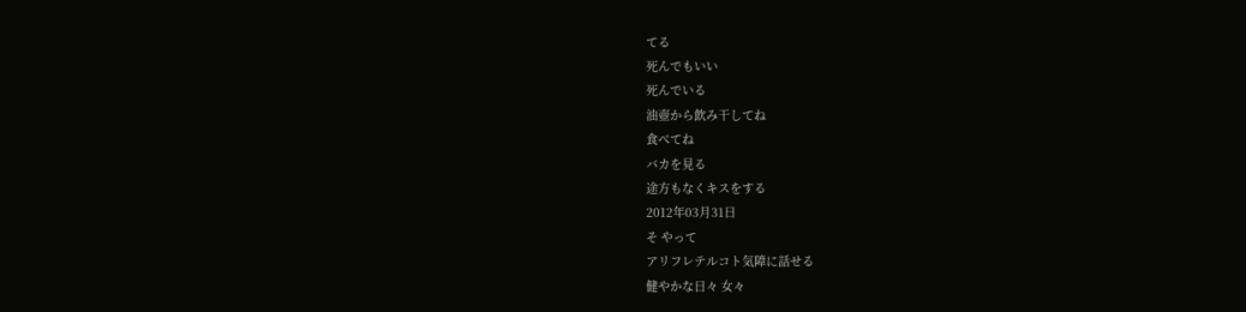てる
死んでもいい
死んでいる
油壺から飲み干してね
食べてね
バカを見る
途方もなくキスをする
2012年03月31日
そ やって
アリフレテルコト気障に話せる
健やかな日々 女々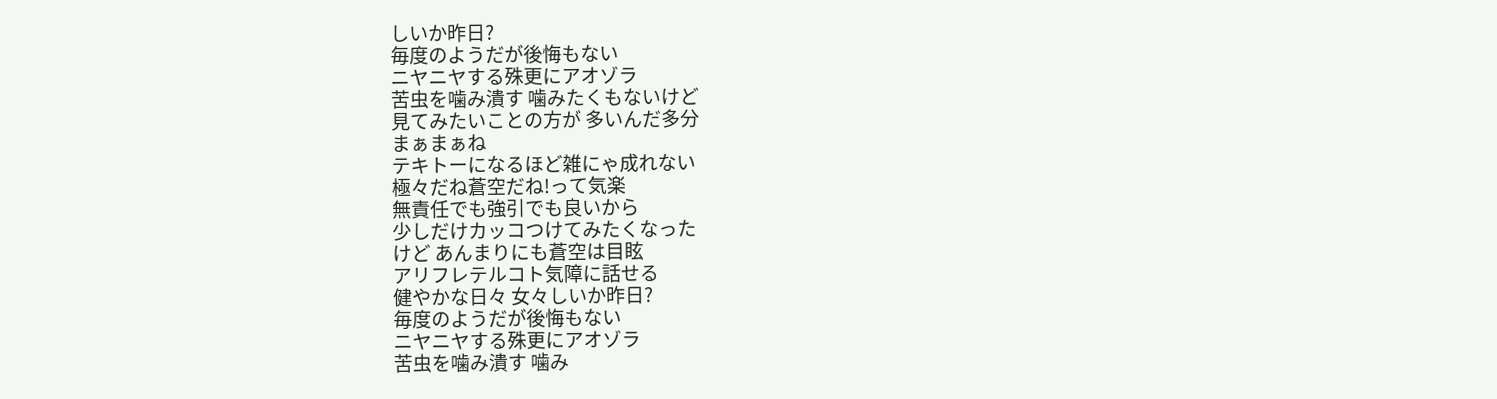しいか昨日?
毎度のようだが後悔もない
ニヤニヤする殊更にアオゾラ
苦虫を噛み潰す 噛みたくもないけど
見てみたいことの方が 多いんだ多分
まぁまぁね
テキトーになるほど雑にゃ成れない
極々だね蒼空だね!って気楽
無責任でも強引でも良いから
少しだけカッコつけてみたくなった
けど あんまりにも蒼空は目眩
アリフレテルコト気障に話せる
健やかな日々 女々しいか昨日?
毎度のようだが後悔もない
ニヤニヤする殊更にアオゾラ
苦虫を噛み潰す 噛み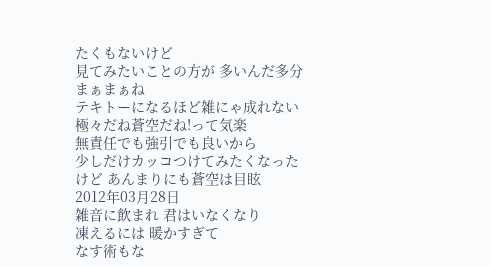たくもないけど
見てみたいことの方が 多いんだ多分
まぁまぁね
テキトーになるほど雑にゃ成れない
極々だね蒼空だね!って気楽
無責任でも強引でも良いから
少しだけカッコつけてみたくなった
けど あんまりにも蒼空は目眩
2012年03月28日
雑音に飲まれ 君はいなくなり
凍えるには 暖かすぎて
なす術もな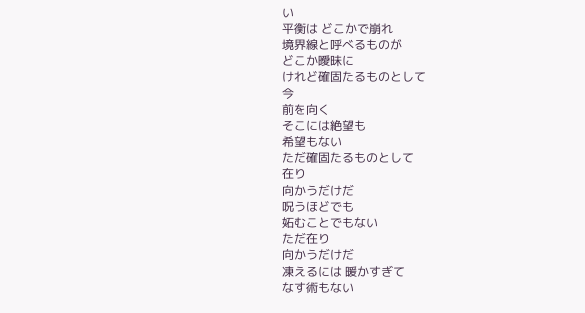い
平衡は どこかで崩れ
境界線と呼べるものが
どこか曖昧に
けれど確固たるものとして
今
前を向く
そこには絶望も
希望もない
ただ確固たるものとして
在り
向かうだけだ
呪うほどでも
妬むことでもない
ただ在り
向かうだけだ
凍えるには 暖かすぎて
なす術もない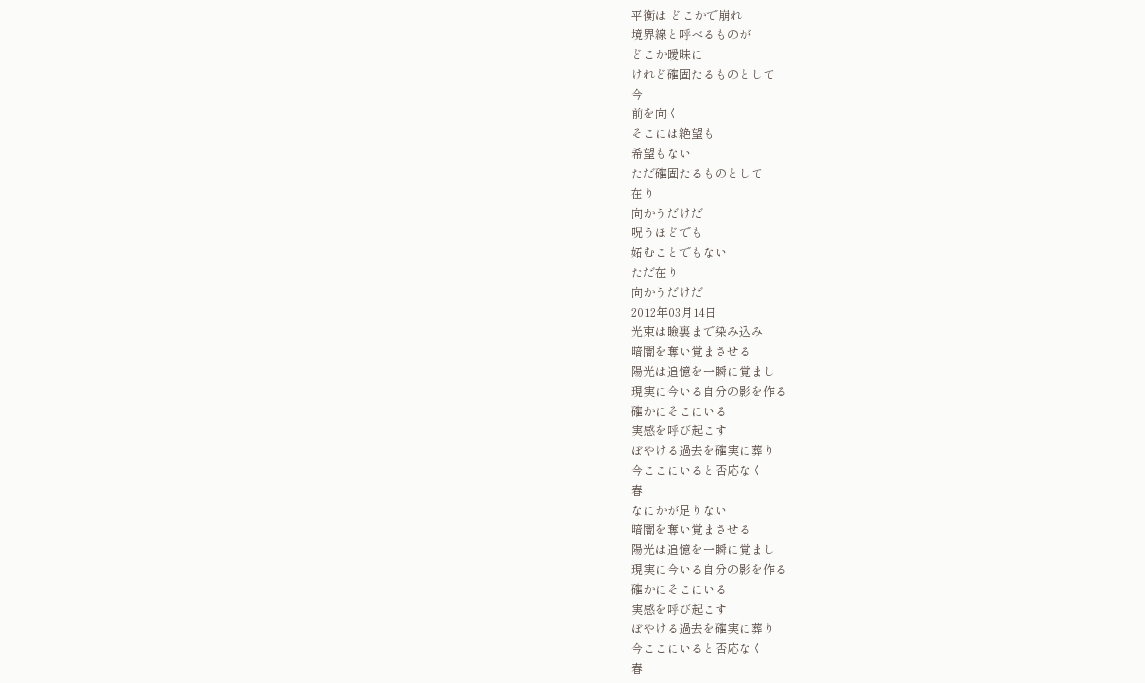平衡は どこかで崩れ
境界線と呼べるものが
どこか曖昧に
けれど確固たるものとして
今
前を向く
そこには絶望も
希望もない
ただ確固たるものとして
在り
向かうだけだ
呪うほどでも
妬むことでもない
ただ在り
向かうだけだ
2012年03月14日
光束は瞼裏まで染み込み
暗闇を奪い覚まさせる
陽光は追憶を一瞬に覚まし
現実に今いる自分の影を作る
確かにそこにいる
実感を呼び起こす
ぼやける過去を確実に葬り
今ここにいると否応なく
春
なにかが足りない
暗闇を奪い覚まさせる
陽光は追憶を一瞬に覚まし
現実に今いる自分の影を作る
確かにそこにいる
実感を呼び起こす
ぼやける過去を確実に葬り
今ここにいると否応なく
春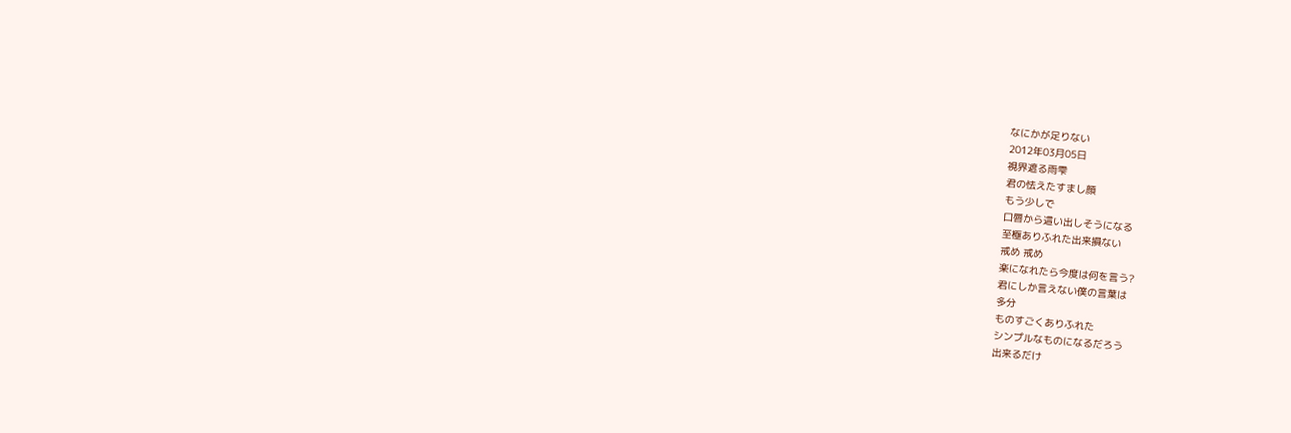なにかが足りない
2012年03月05日
視界遮る雨雫
君の怯えたすまし顔
もう少しで
口唇から這い出しそうになる
至極ありふれた出来損ない
戒め 戒め
楽になれたら今度は何を言う?
君にしか言えない僕の言葉は
多分
ものすごくありふれた
シンプルなものになるだろう
出来るだけ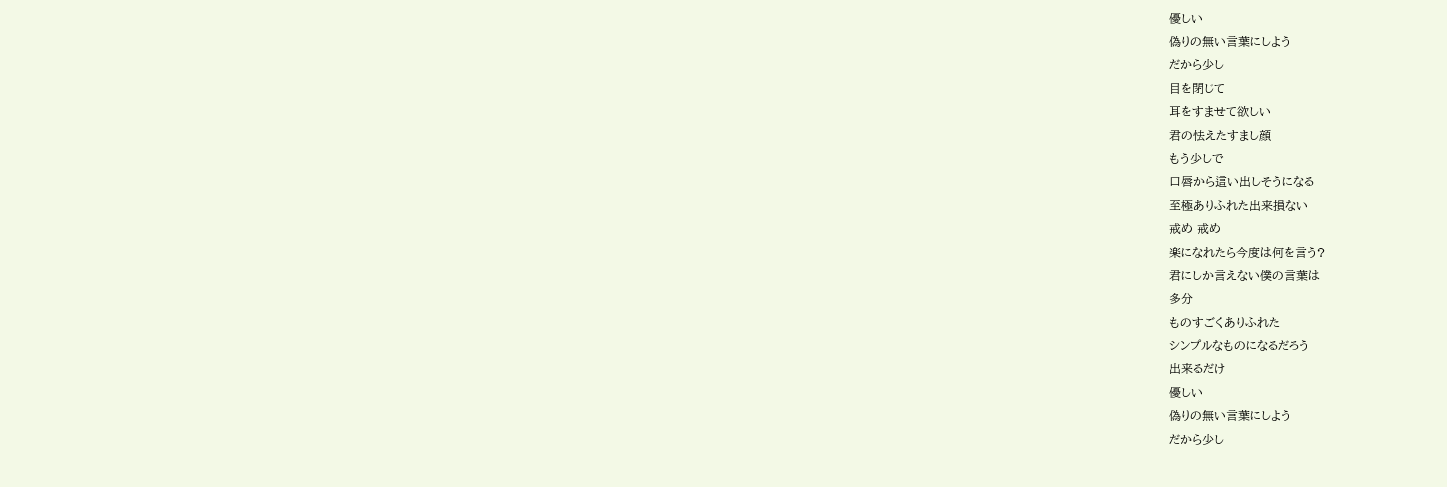優しい
偽りの無い言葉にしよう
だから少し
目を閉じて
耳をすませて欲しい
君の怯えたすまし顔
もう少しで
口唇から這い出しそうになる
至極ありふれた出来損ない
戒め 戒め
楽になれたら今度は何を言う?
君にしか言えない僕の言葉は
多分
ものすごくありふれた
シンプルなものになるだろう
出来るだけ
優しい
偽りの無い言葉にしよう
だから少し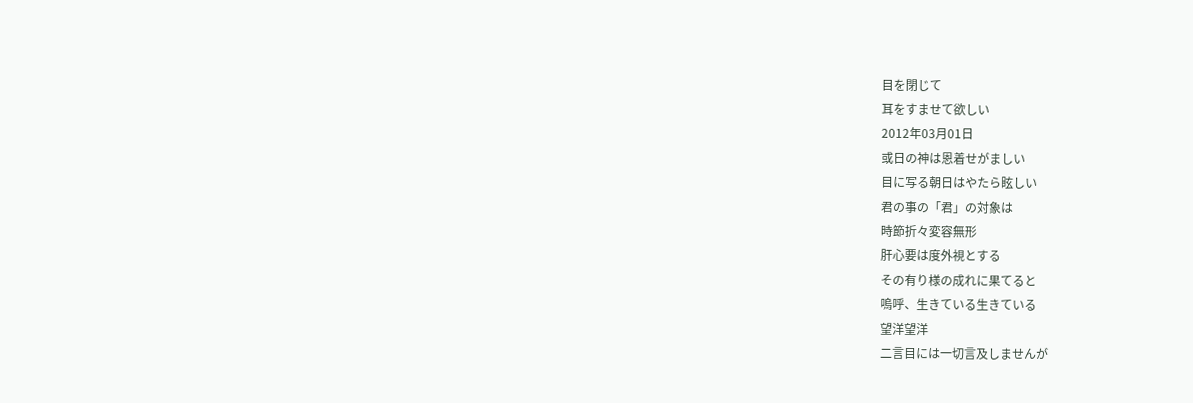目を閉じて
耳をすませて欲しい
2012年03月01日
或日の神は恩着せがましい
目に写る朝日はやたら眩しい
君の事の「君」の対象は
時節折々変容無形
肝心要は度外視とする
その有り様の成れに果てると
嗚呼、生きている生きている
望洋望洋
二言目には一切言及しませんが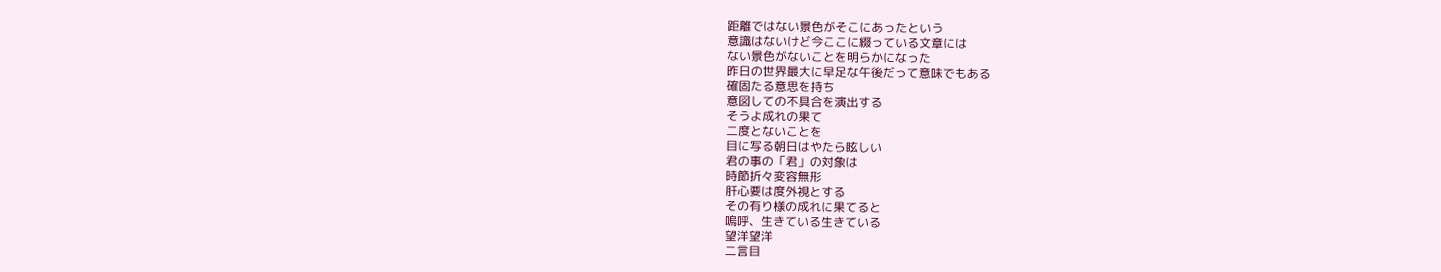距離ではない景色がそこにあったという
意識はないけど今ここに綴っている文章には
ない景色がないことを明らかになった
昨日の世界最大に早足な午後だって意味でもある
確固たる意思を持ち
意図しての不具合を演出する
そうよ成れの果て
二度とないことを
目に写る朝日はやたら眩しい
君の事の「君」の対象は
時節折々変容無形
肝心要は度外視とする
その有り様の成れに果てると
嗚呼、生きている生きている
望洋望洋
二言目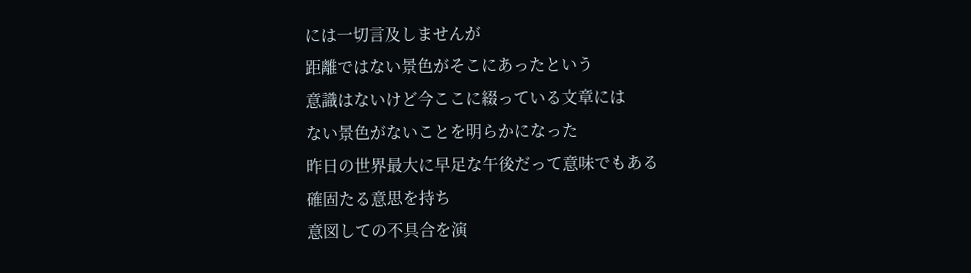には一切言及しませんが
距離ではない景色がそこにあったという
意識はないけど今ここに綴っている文章には
ない景色がないことを明らかになった
昨日の世界最大に早足な午後だって意味でもある
確固たる意思を持ち
意図しての不具合を演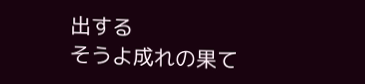出する
そうよ成れの果て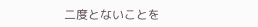二度とないことを